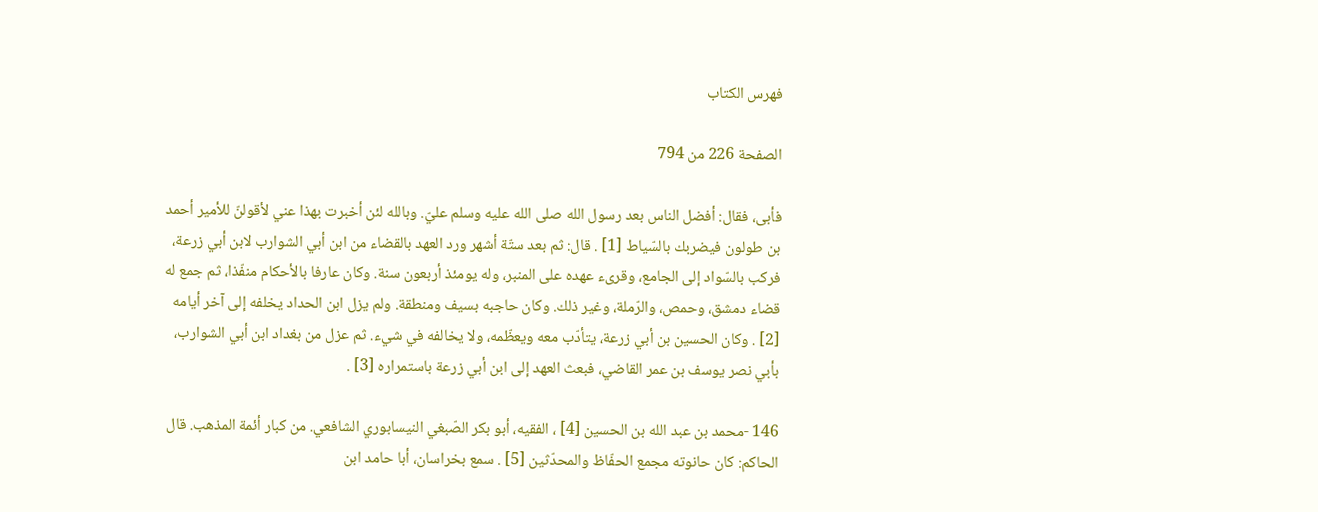فهرس الكتاب

الصفحة 226 من 794

فأبى، فقال: أفضل الناس بعد رسول الله صلى الله عليه وسلم عليّ. وبالله لئن أخبرت بهذا عني لأقولنّ للأمير أحمد بن طولون فيضربك بالسّياط [1] . قال: ثم بعد ستّة أشهر ورد العهد بالقضاء من ابن أبي الشوارب لابن أبي زرعة، فركب بالسّواد إلى الجامع، وقرىء عهده على المنبر، وله يومئذ أربعون سنة. وكان عارفا بالأحكام منفّذا، ثم جمع له قضاء دمشق، وحمص، والرّملة، وغير ذلك. وكان حاجبه بسيف ومنطقة. ولم يزل ابن الحداد يخلفه إلى آخر أيامه [2] . وكان الحسين بن أبي زرعة، يتأدّب معه ويعظّمه، ولا يخالفه في شيء. ثم عزل من بغداد ابن أبي الشوارب، بأبي نصر يوسف بن عمر القاضي، فبعث العهد إلى ابن أبي زرعة باستمراره [3] .

146 -محمد بن عبد الله بن الحسين [4] ، الفقيه، أبو بكر الصّبغي النيسابوري الشافعي. من كبار أئمة المذهب. قال الحاكم: كان حانوته مجمع الحفّاظ والمحدّثين [5] . سمع بخراسان، أبا حامد ابن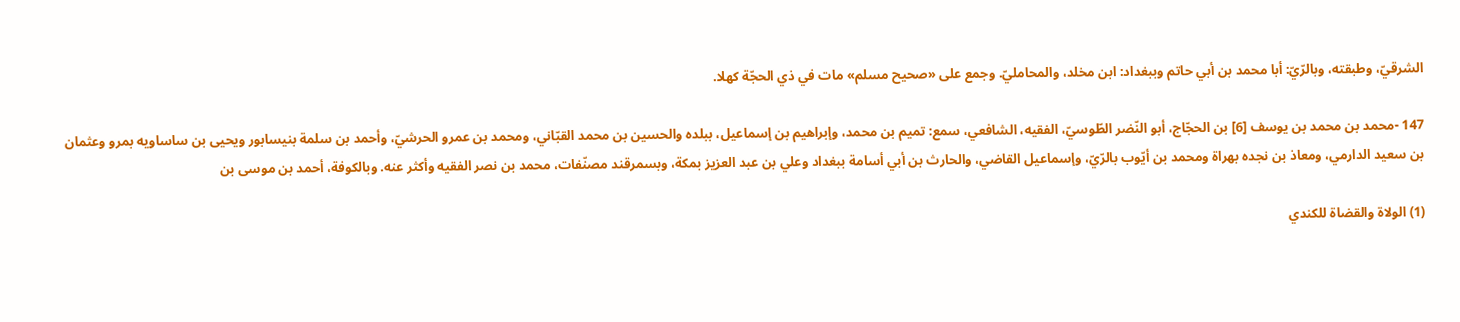الشرقيّ، وطبقته، وبالرّيّ: أبا محمد بن أبي حاتم وببغداد: ابن مخلد، والمحامليّ. وجمع على «صحيح مسلم» مات في ذي الحجّة كهلا.

147 -محمد بن محمد بن يوسف [6] بن الحجّاج، أبو النّضر الطّوسيّ، الفقيه، الشافعي، سمع: تميم بن محمد، وإبراهيم بن إسماعيل، ببلده والحسين بن محمد القبّاني، ومحمد بن عمرو الحرشيّ، وأحمد بن سلمة بنيسابور ويحيى بن ساساويه بمرو وعثمان بن سعيد الدارمي، ومعاذ بن نجده بهراة ومحمد بن أيّوب بالرّيّ، وإسماعيل القاضي، والحارث بن أبي أسامة ببغداد وعلي بن عبد العزيز بمكة، وبسمرقند مصنّفات، محمد بن نصر الفقيه وأكثر عنه. وبالكوفة، أحمد بن موسى بن

(1) الولاة والقضاة للكندي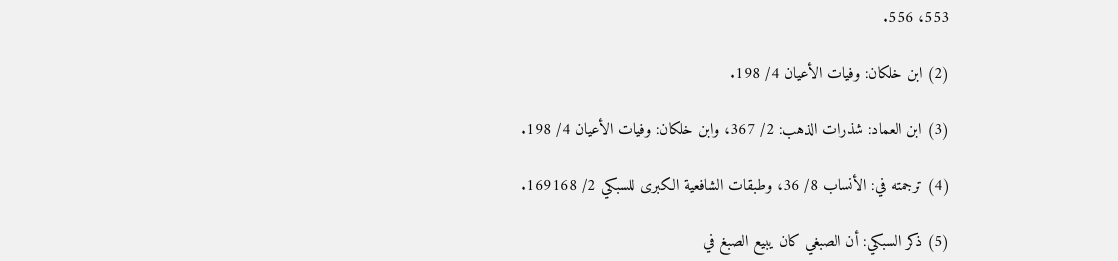553، 556.

(2) ابن خلكان: وفيات الأعيان 4/ 198.

(3) ابن العماد: شذرات الذهب: 2/ 367، وابن خلكان: وفيات الأعيان 4/ 198.

(4) ترجمته في: الأنساب 8/ 36، وطبقات الشافعية الكبرى للسبكي 2/ 169168.

(5) ذكر السبكي: أن الصبغي كان يبيع الصبغ في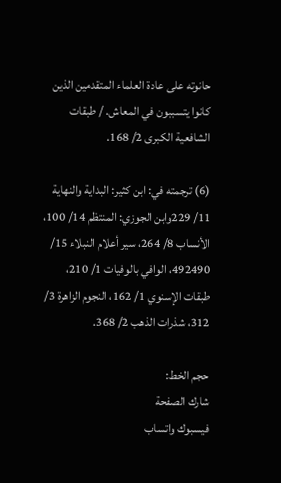حانوته على عادة العلماء المتقدمين الذين كانوا يتسببون في المعاش. / طبقات الشافعية الكبرى 2/ 168.

(6) ترجمته في: ابن كثير: البداية والنهاية 11/ 229وابن الجوزي: المنتظم 14/ 100، الأنساب 8/ 264، سير أعلام النبلاء 15/ 492490، الوافي بالوفيات 1/ 210، طبقات الإسنوي 1/ 162، النجوم الزاهرة 3/ 312، شذرات الذهب 2/ 368.

حجم الخط:
شارك الصفحة
فيسبوك واتساب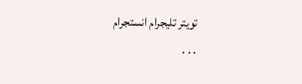تويتر تليجرام انستجرام
. . .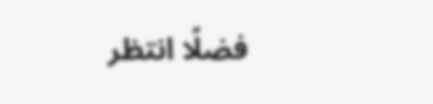فضلًا انتظر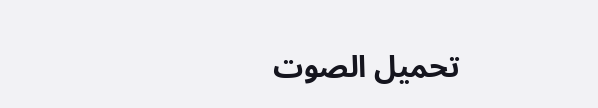تحميل الصوت